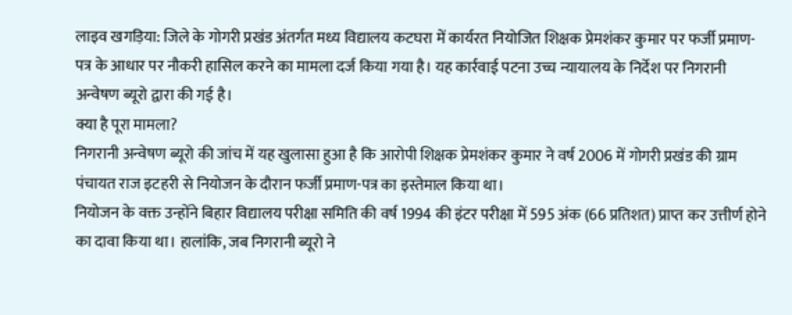लाइव खगड़िया: जिले के गोगरी प्रखंड अंतर्गत मध्य विद्यालय कटघरा में कार्यरत नियोजित शिक्षक प्रेमशंकर कुमार पर फर्जी प्रमाण-पत्र के आधार पर नौकरी हासिल करने का मामला दर्ज किया गया है। यह कार्रवाई पटना उच्च न्यायालय के निर्देश पर निगरानी अन्वेषण ब्यूरो द्वारा की गई है।
क्या है पूरा मामला?
निगरानी अन्वेषण ब्यूरो की जांच में यह खुलासा हुआ है कि आरोपी शिक्षक प्रेमशंकर कुमार ने वर्ष 2006 में गोगरी प्रखंड की ग्राम पंचायत राज इटहरी से नियोजन के दौरान फर्जी प्रमाण-पत्र का इस्तेमाल किया था।
नियोजन के वक्त उन्होंने बिहार विद्यालय परीक्षा समिति की वर्ष 1994 की इंटर परीक्षा में 595 अंक (66 प्रतिशत) प्राप्त कर उत्तीर्ण होने का दावा किया था। हालांकि, जब निगरानी ब्यूरो ने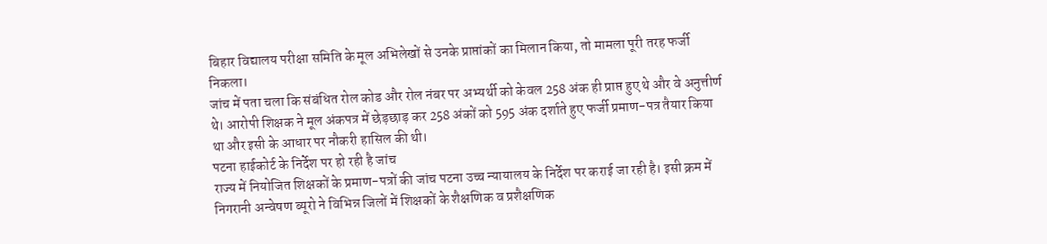बिहार विद्यालय परीक्षा समिति के मूल अभिलेखों से उनके प्राप्तांकों का मिलान किया, तो मामला पूरी तरह फर्जी निकला।
जांच में पता चला कि संबंधित रोल कोड और रोल नंबर पर अभ्यर्थी को केवल 258 अंक ही प्राप्त हुए थे और वे अनुत्तीर्ण थे। आरोपी शिक्षक ने मूल अंकपत्र में छेड़छाड़ कर 258 अंकों को 595 अंक दर्शाते हुए फर्जी प्रमाण-पत्र तैयार किया था और इसी के आधार पर नौकरी हासिल की थी।
पटना हाईकोर्ट के निर्देश पर हो रही है जांच
राज्य में नियोजित शिक्षकों के प्रमाण-पत्रों की जांच पटना उच्च न्यायालय के निर्देश पर कराई जा रही है। इसी क्रम में निगरानी अन्वेषण ब्यूरो ने विभिन्न जिलों में शिक्षकों के शैक्षणिक व प्रशैक्षणिक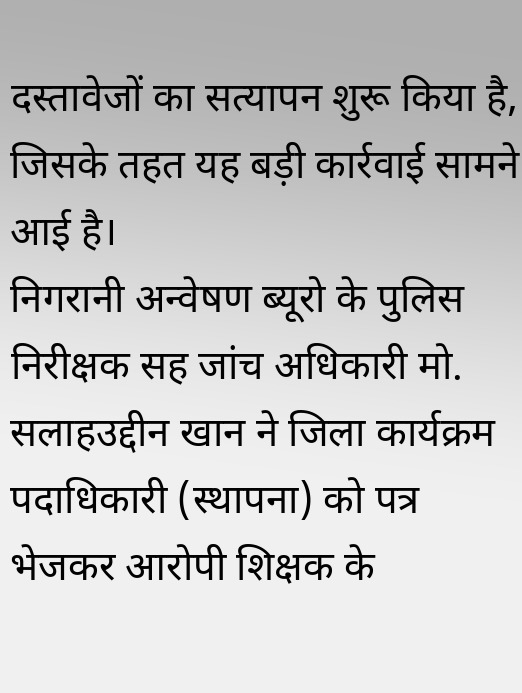दस्तावेजों का सत्यापन शुरू किया है, जिसके तहत यह बड़ी कार्रवाई सामने आई है।
निगरानी अन्वेषण ब्यूरो के पुलिस निरीक्षक सह जांच अधिकारी मो. सलाहउद्दीन खान ने जिला कार्यक्रम पदाधिकारी (स्थापना) को पत्र भेजकर आरोपी शिक्षक के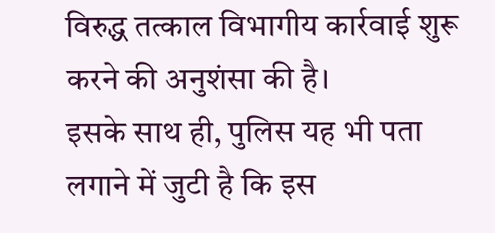विरुद्ध तत्काल विभागीय कार्रवाई शुरू करने की अनुशंसा की है।
इसके साथ ही, पुलिस यह भी पता लगाने में जुटी है कि इस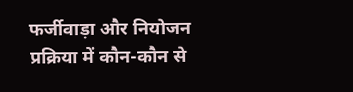फर्जीवाड़ा और नियोजन प्रक्रिया में कौन-कौन से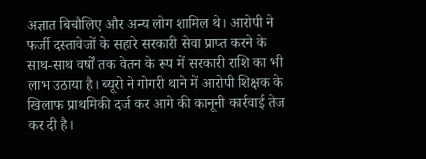अज्ञात बिचौलिए और अन्य लोग शामिल थे। आरोपी ने फर्जी दस्तावेजों के सहारे सरकारी सेवा प्राप्त करने के साथ-साथ वर्षों तक वेतन के रूप में सरकारी राशि का भी लाभ उठाया है। ब्यूरो ने गोगरी थाने में आरोपी शिक्षक के खिलाफ प्राथमिकी दर्ज कर आगे की कानूनी कार्रवाई तेज कर दी है।